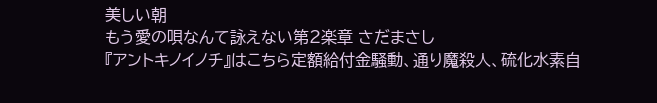美しい朝
もう愛の唄なんて詠えない第2楽章 さだまさし
『アントキノイノチ』はこちら定額給付金騒動、通り魔殺人、硫化水素自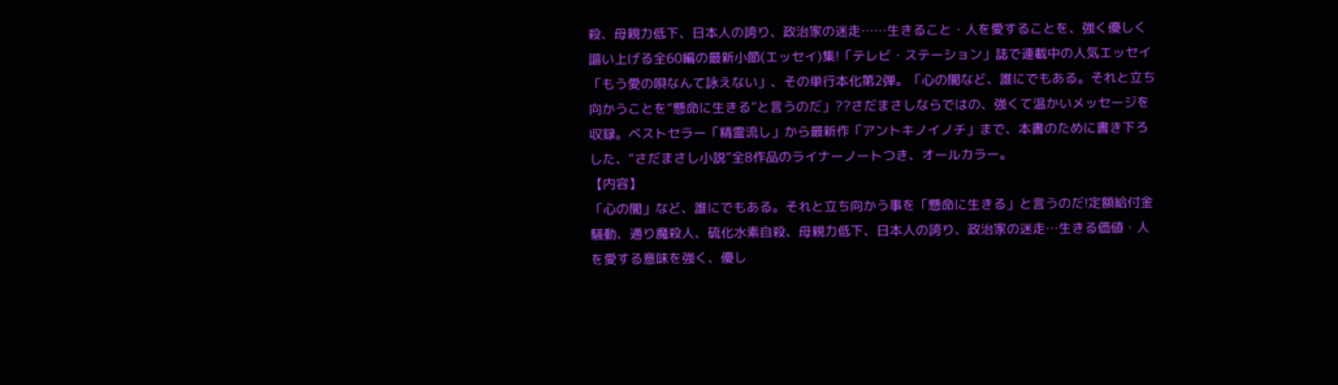殺、母親力低下、日本人の誇り、政治家の迷走……生きること・人を愛することを、強く優しく謳い上げる全60編の最新小節(エッセイ)集!「テレビ・ステーション」誌で連載中の人気エッセイ「もう愛の唄なんて詠えない」、その単行本化第2弾。「心の闇など、誰にでもある。それと立ち向かうことを“懸命に生きる”と言うのだ」??さだまさしならではの、強くて温かいメッセージを収録。ベストセラー「精霊流し」から最新作「アントキノイノチ」まで、本書のために書き下ろした、“さだまさし小説”全8作品のライナーノートつき、オールカラー。
【内容】
「心の闇」など、誰にでもある。それと立ち向かう事を「懸命に生きる」と言うのだ!定額給付金騒動、通り魔殺人、硫化水素自殺、母親力低下、日本人の誇り、政治家の迷走…生きる価値・人を愛する意味を強く、優し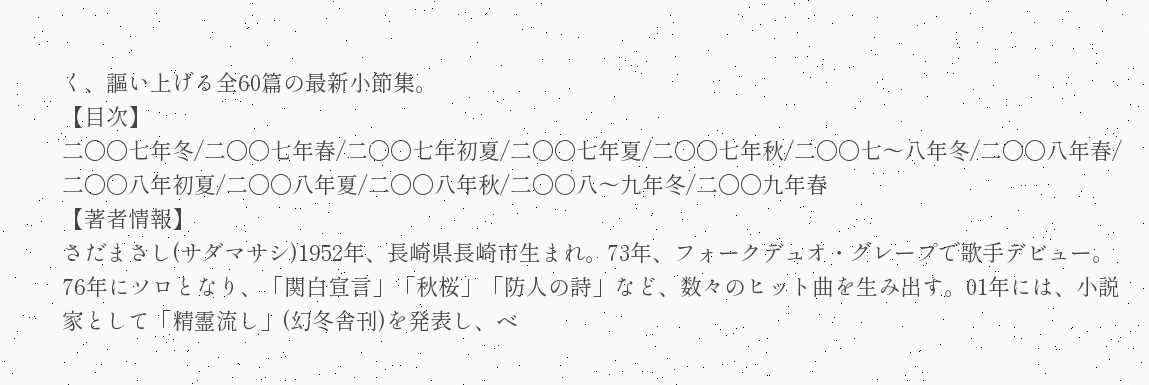く、謳い上げる全60篇の最新小節集。
【目次】
二〇〇七年冬/二〇〇七年春/二〇〇七年初夏/二〇〇七年夏/二〇〇七年秋/二〇〇七〜八年冬/二〇〇八年春/二〇〇八年初夏/二〇〇八年夏/二〇〇八年秋/二〇〇八〜九年冬/二〇〇九年春
【著者情報】
さだまさし(サダマサシ)1952年、長崎県長崎市生まれ。73年、フォークデュオ・グレープで歌手デビュー。76年にソロとなり、「関白宣言」「秋桜」「防人の詩」など、数々のヒット曲を生み出す。01年には、小説家として「精霊流し」(幻冬舎刊)を発表し、ベ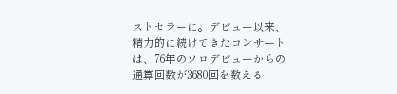ストセラーに。デビュー以来、精力的に続けてきたコンサートは、76年のソロデビューからの通算回数が3680回を数える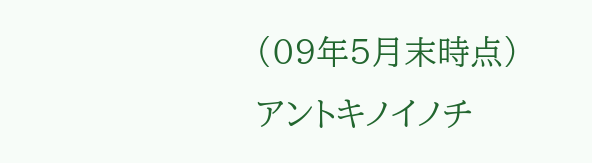(09年5月末時点)
アントキノイノチ